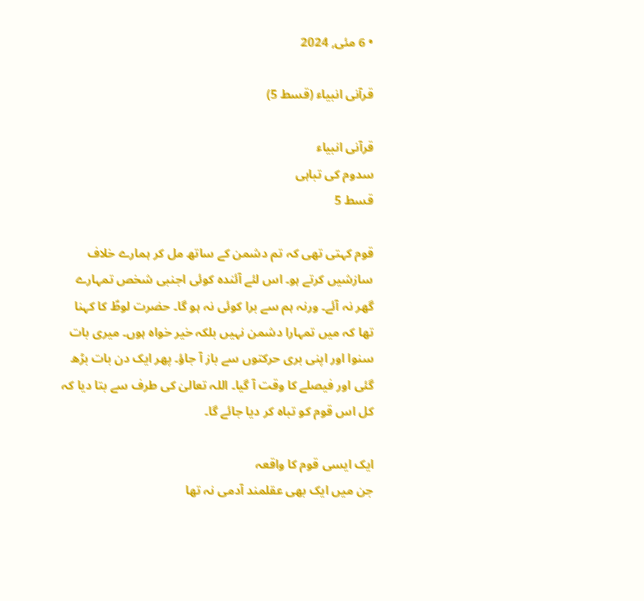• 6 مئی, 2024

قرآنی انبیاء (قسط 5)

قرآنی انبیاء
سدوم کی تباہی
قسط 5

قوم کہتی تھی کہ تم دشمن کے ساتھ مل کر ہمارے خلاف سازشیں کرتے ہو۔ اس لئے آئندہ کوئی اجنبی شخص تمہارے گھر نہ آئے۔ ورنہ ہم سے برا کوئی نہ ہو گا۔ حضرت لوطؑ کا کہنا تھا کہ میں تمہارا دشمن نہیں بلکہ خیر خواہ ہوں۔ میری بات سنوا اور اپنی بری حرکتوں سے باز آ جاؤ۔ پھر ایک دن بات بڑھ گئی اور فیصلے کا وقت آ گیا۔ اللہ تعالیٰ کی طرف سے بتا دیا کہ کل اس قوم کو تباہ کر دیا جائے گا۔

ایک ایسی قوم کا واقعہ
جن میں ایک بھی عقلمند آدمی نہ تھا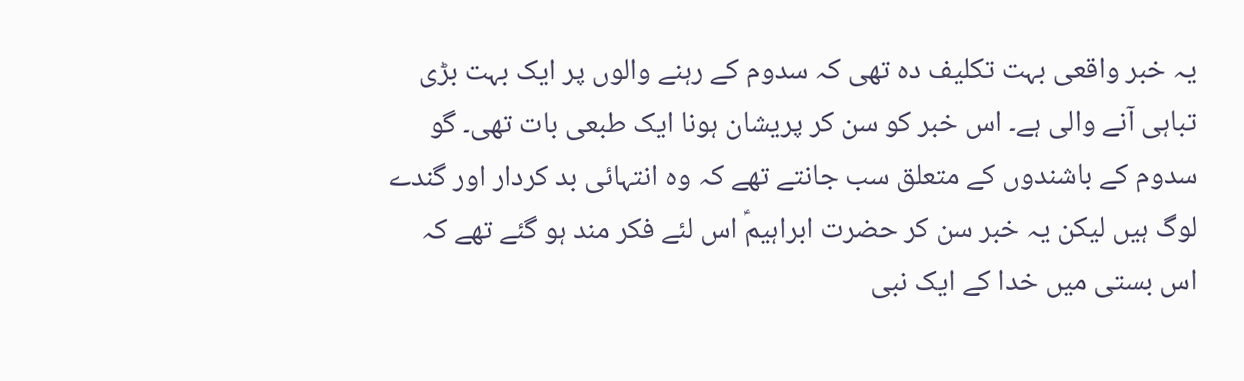یہ خبر واقعی بہت تکلیف دہ تھی کہ سدوم کے رہنے والوں پر ایک بہت بڑی تباہی آنے والی ہے۔ اس خبر کو سن کر پریشان ہونا ایک طبعی بات تھی۔ گو سدوم کے باشندوں کے متعلق سب جانتے تھے کہ وہ انتہائی بد کردار اور گندے لوگ ہیں لیکن یہ خبر سن کر حضرت ابراہیمؑ اس لئے فکر مند ہو گئے تھے کہ اس بستی میں خدا کے ایک نبی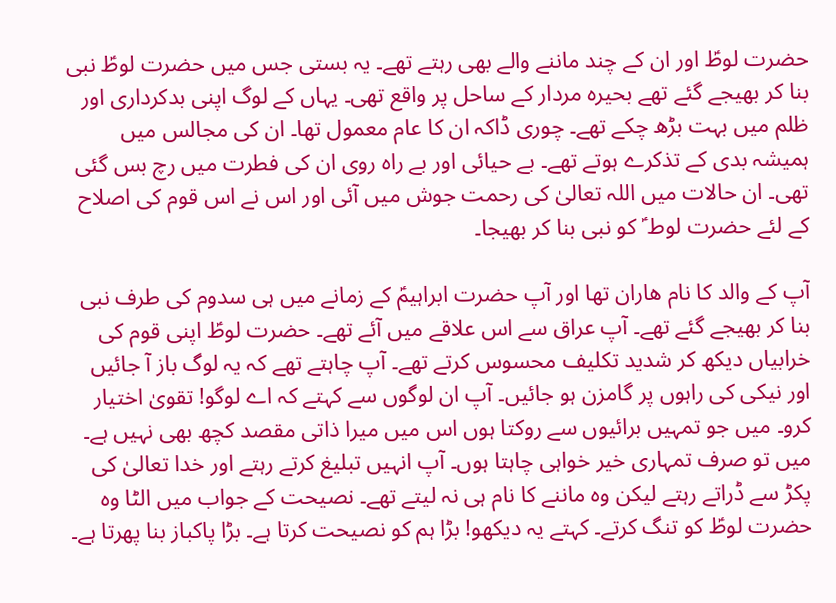حضرت لوطؑ اور ان کے چند ماننے والے بھی رہتے تھے۔ یہ بستی جس میں حضرت لوطؑ نبی بنا کر بھیجے گئے تھے بحیرہ مردار کے ساحل پر واقع تھی۔ یہاں کے لوگ اپنی بدکرداری اور ظلم میں بہت بڑھ چکے تھے۔ چوری ڈاکہ ان کا عام معمول تھا۔ ان کی مجالس میں ہمیشہ بدی کے تذکرے ہوتے تھے۔ بے حیائی اور بے راہ روی ان کی فطرت میں رچ بس گئی تھی۔ ان حالات میں اللہ تعالیٰ کی رحمت جوش میں آئی اور اس نے اس قوم کی اصلاح کے لئے حضرت لوط ؑ کو نبی بنا کر بھیجا۔

آپ کے والد کا نام ھاران تھا اور آپ حضرت ابراہیمؑ کے زمانے میں ہی سدوم کی طرف نبی بنا کر بھیجے گئے تھے۔ آپ عراق سے اس علاقے میں آئے تھے۔ حضرت لوطؑ اپنی قوم کی خرابیاں دیکھ کر شدید تکلیف محسوس کرتے تھے۔ آپ چاہتے تھے کہ یہ لوگ باز آ جائیں اور نیکی کی راہوں پر گامزن ہو جائیں۔ آپ ان لوگوں سے کہتے کہ اے لوگو! تقویٰ اختیار کرو۔ میں جو تمہیں برائیوں سے روکتا ہوں اس میں میرا ذاتی مقصد کچھ بھی نہیں ہے۔ میں تو صرف تمہاری خیر خواہی چاہتا ہوں۔ آپ انہیں تبلیغ کرتے رہتے اور خدا تعالیٰ کی پکڑ سے ڈراتے رہتے لیکن وہ ماننے کا نام ہی نہ لیتے تھے۔ نصیحت کے جواب میں الٹا وہ حضرت لوطؑ کو تنگ کرتے۔ کہتے یہ دیکھو! بڑا ہم کو نصیحت کرتا ہے۔ بڑا پاکباز بنا پھرتا ہے۔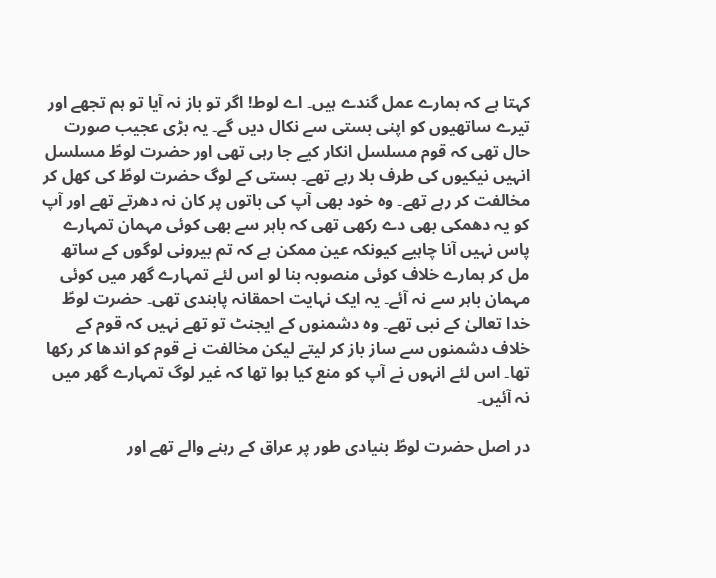کہتا ہے کہ ہمارے عمل گندے ہیں۔ اے لوط! اگر تو باز نہ آیا تو ہم تجھے اور تیرے ساتھیوں کو اپنی بستی سے نکال دیں گے۔ یہ بڑی عجیب صورت حال تھی کہ قوم مسلسل انکار کیے جا رہی تھی اور حضرت لوطؑ مسلسل انہیں نیکیوں کی طرف بلا رہے تھے۔ بستی کے لوگ حضرت لوطؑ کی کھل کر مخالفت کر رہے تھے۔ وہ خود بھی آپ کی باتوں پر کان نہ دھرتے تھے اور آپ کو یہ دھمکی بھی دے رکھی تھی کہ باہر سے بھی کوئی مہمان تمہارے پاس نہیں آنا چاہیے کیونکہ عین ممکن ہے کہ تم بیرونی لوگوں کے ساتھ مل کر ہمارے خلاف کوئی منصوبہ بنا لو اس لئے تمہارے گھر میں کوئی مہمان باہر سے نہ آئے۔ یہ ایک نہایت احمقانہ پابندی تھی۔ حضرت لوطؑ خدا تعالیٰ کے نبی تھے۔ وہ دشمنوں کے ایجنٹ تو تھے نہیں کہ قوم کے خلاف دشمنوں سے ساز باز کر لیتے لیکن مخالفت نے قوم کو اندھا کر رکھا تھا۔ اس لئے انہوں نے آپ کو منع کیا ہوا تھا کہ غیر لوگ تمہارے گھر میں نہ آئیں۔

در اصل حضرت لوطؑ بنیادی طور پر عراق کے رہنے والے تھے اور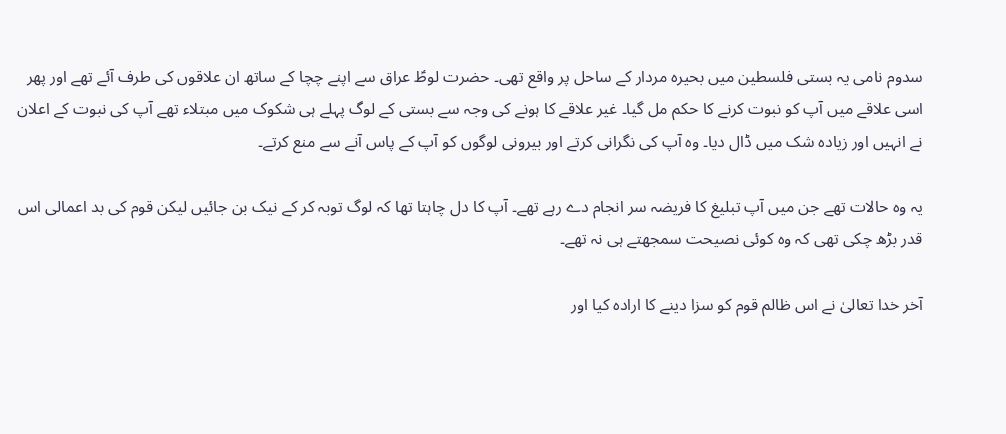سدوم نامی یہ بستی فلسطین میں بحیرہ مردار کے ساحل پر واقع تھی۔ حضرت لوطؑ عراق سے اپنے چچا کے ساتھ ان علاقوں کی طرف آئے تھے اور پھر اسی علاقے میں آپ کو نبوت کرنے کا حکم مل گیا۔ غیر علاقے کا ہونے کی وجہ سے بستی کے لوگ پہلے ہی شکوک میں مبتلاء تھے آپ کی نبوت کے اعلان نے انہیں اور زیادہ شک میں ڈال دیا۔ وہ آپ کی نگرانی کرتے اور بیرونی لوگوں کو آپ کے پاس آنے سے منع کرتے۔

یہ وہ حالات تھے جن میں آپ تبلیغ کا فريضہ سر انجام دے رہے تھے۔ آپ کا دل چاہتا تھا کہ لوگ توبہ کر کے نیک بن جائیں لیکن قوم کی بد اعمالی اس قدر بڑھ چکی تھی کہ وہ کوئی نصیحت سمجھتے ہی نہ تھے۔

آخر خدا تعالیٰ نے اس ظالم قوم کو سزا دینے کا ارادہ کیا اور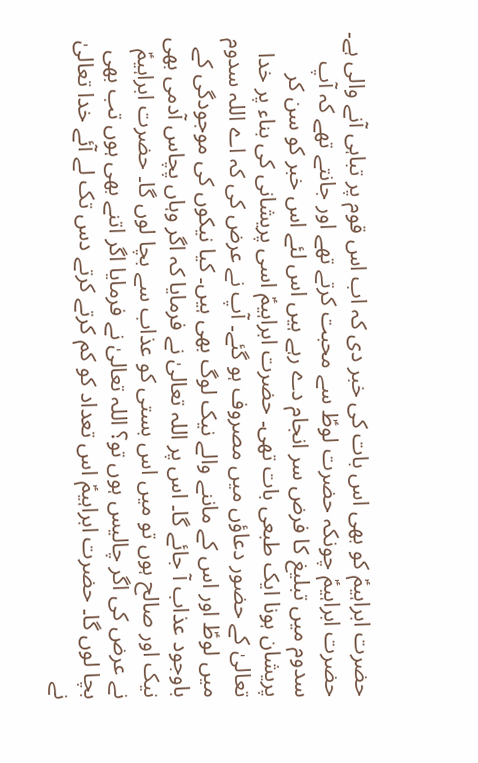حضرت ابراہیمؑ کو بھی اس بات کی خبر دی کہ اب اس قوم پر تباہی آنے والی ہے۔ حضرت ابراہیمؑ چونکہ حضرت لوطؑ سے محبت کرتے تھے اور جانتے تھے کہ آپ سدوم میں تبلیغ کا فرض سر انجام دے رہے ہیں اس لئے اس خبر کو سن کر پریشان ہونا ایک طبعی بات تھی۔ حضرت ابراہیمؑ اسی پریشانی کی بناء پر خدا تعالیٰ کے حضور دعاؤں میں مصروف ہو گئے۔ آپ نے عرض کی کہ اے اللہ سدوم میں لوطؑ اور اس کے ماننے والے نیک لوگ بھی ہیں۔ کیا نیکوں کی موجودگی کے باوجود عذاب آ جائے گا۔ اس پر اللہ تعالیٰ نے فرمایا کہ اگر وہاں پچاس آدمی بھی نیک اور صالح ہوں تو میں اس بستی کو عذاب سے بچا لوں گا۔ حضرت ابراہیمؑ نے عرض کی اگر چالیس ہوں تو؟ اللہ تعالیٰ نے فرمایا اگر اتنے بھی ہوں تب بھی بچا لوں گا۔ حضرت ابراہیمؑ اس تعداد کو کم کرتے کرتے دس تک لے آئے خدا تعالیٰ نے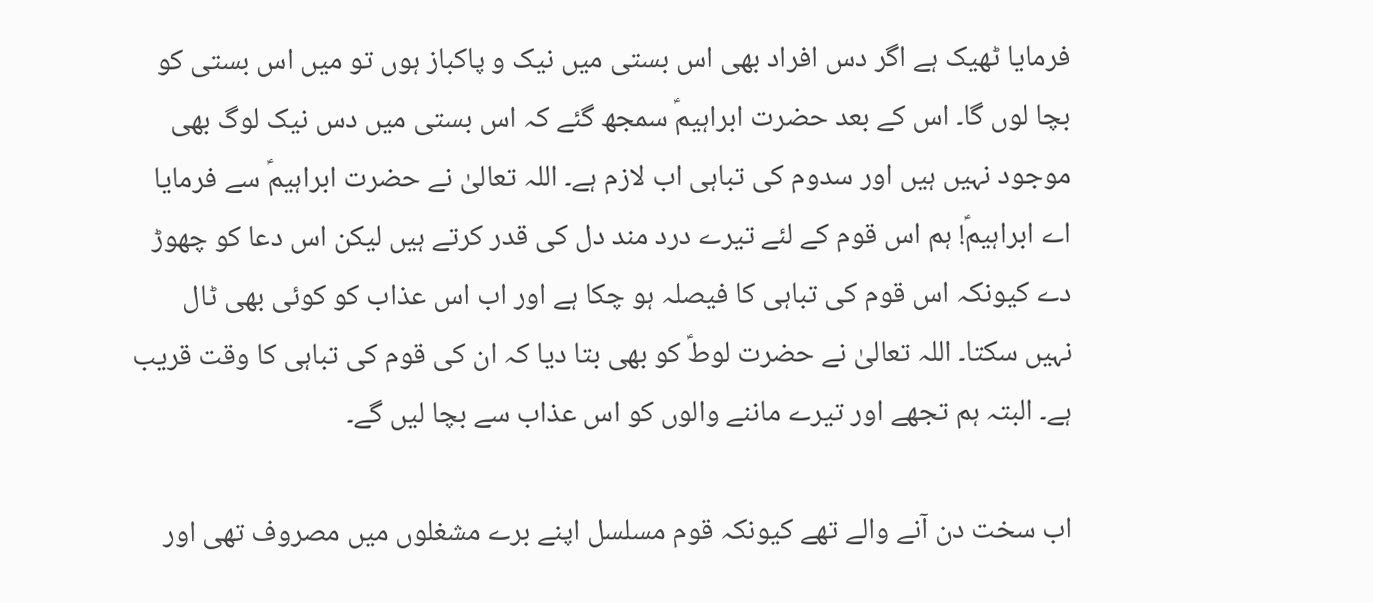فرمایا ٹھیک ہے اگر دس افراد بھی اس بستی میں نیک و پاکباز ہوں تو میں اس بستی کو بچا لوں گا۔ اس کے بعد حضرت ابراہیمؑ سمجھ گئے کہ اس بستی میں دس نیک لوگ بھی موجود نہیں ہیں اور سدوم کی تباہی اب لازم ہے۔ اللہ تعالیٰ نے حضرت ابراہیمؑ سے فرمایا اے ابراہیمؑ! ہم اس قوم کے لئے تیرے درد مند دل کی قدر کرتے ہیں لیکن اس دعا کو چھوڑ دے کیونکہ اس قوم کی تباہی کا فیصلہ ہو چکا ہے اور اب اس عذاب کو کوئی بھی ٹال نہیں سکتا۔ اللہ تعالیٰ نے حضرت لوطؑ کو بھی بتا دیا کہ ان کی قوم کی تباہی کا وقت قریب ہے۔ البتہ ہم تجھے اور تیرے ماننے والوں کو اس عذاب سے بچا لیں گے۔

اب سخت دن آنے والے تھے کیونکہ قوم مسلسل اپنے برے مشغلوں میں مصروف تھی اور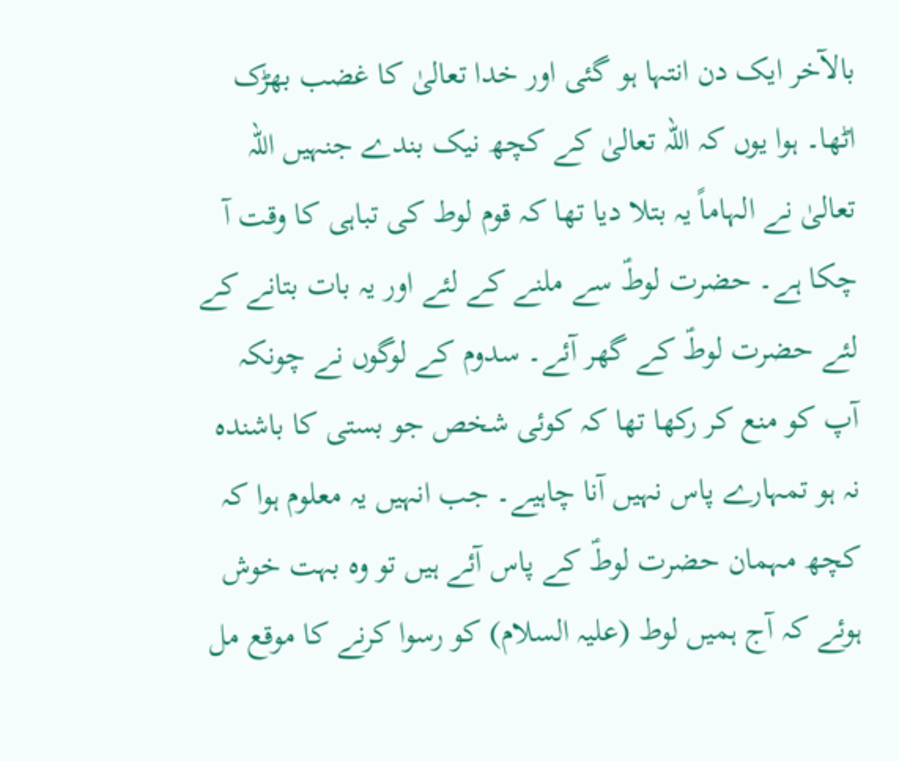بالآخر ایک دن انتہا ہو گئی اور خدا تعالیٰ کا غضب بھڑک اٹھا۔ ہوا یوں کہ اللہ تعالیٰ کے کچھ نیک بندے جنہیں اللہ تعالیٰ نے الہاماً یہ بتلا دیا تھا کہ قوم لوط کی تباہی کا وقت آ چکا ہے۔ حضرت لوطؑ سے ملنے کے لئے اور یہ بات بتانے کے لئے حضرت لوطؑ کے گھر آئے۔ سدوم کے لوگوں نے چونکہ آپ کو منع کر رکھا تھا کہ کوئی شخص جو بستی کا باشندہ نہ ہو تمہارے پاس نہیں آنا چاہیے۔ جب انہیں یہ معلوم ہوا کہ کچھ مہمان حضرت لوطؑ کے پاس آئے ہیں تو وہ بہت خوش ہوئے کہ آج ہمیں لوط (علیہ السلام) کو رسوا کرنے کا موقع مل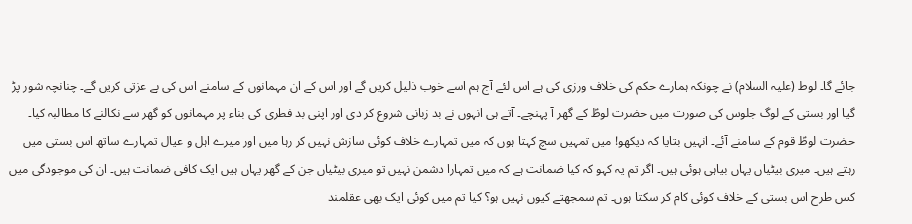جائے گا۔ لوط (علیہ السلام) نے چونکہ ہمارے حکم کی خلاف ورزی کی ہے اس لئے آج ہم اسے خوب ذلیل کریں گے اور اس کے ان مہمانوں کے سامنے اس کی بے عزتی کریں گے۔ چنانچہ شور پڑ گیا اور بستی کے لوگ جلوس کی صورت میں حضرت لوطؑ کے گھر آ پہنچے۔ آتے ہی انہوں نے بد زبانی شروع کر دی اور اپنی بد فطری کی بناء پر مہمانوں کو گھر سے نکالنے کا مطالبہ کیا۔ حضرت لوطؑ قوم کے سامنے آئے۔ انہیں بتایا کہ دیکھو! میں تمہیں سچ کہتا ہوں کہ میں تمہارے خلاف کوئی سازش نہیں کر رہا میں اور میرے اہل و عیال تمہارے ساتھ اس بستی میں رہتے ہیں۔ میری بیٹیاں یہاں بیاہی ہوئی ہیں۔ اگر تم یہ کہو کہ کیا ضمانت ہے کہ میں تمہارا دشمن نہیں تو میری بیٹیاں جن کے گھر یہاں ہیں ایک کافی ضمانت ہیں۔ ان کی موجودگی میں کس طرح اس بستی کے خلاف کوئی کام کر سکتا ہوں۔ تم سمجھتے کیوں نہیں ہو؟ کیا تم میں کوئی ایک بھی عقلمند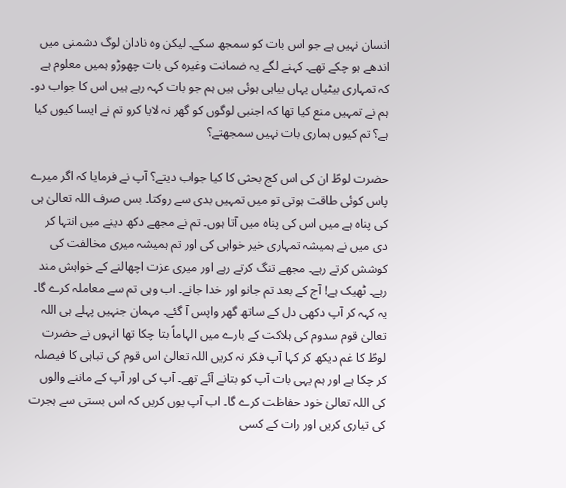انسان نہیں ہے جو اس بات کو سمجھ سکے۔ لیکن وہ نادان لوگ دشمنی میں اندھے ہو چکے تھے۔ کہنے لگے یہ ضمانت وغیرہ کی بات چھوڑو ہمیں معلوم ہے کہ تمہاری بیٹیاں یہاں بیاہی ہوئی ہیں ہم جو بات کہہ رہے ہیں اس کا جواب دو۔ ہم نے تمہیں منع کیا تھا کہ اجنبی لوگوں کو گھر نہ لایا کرو تم نے ایسا کیوں کیا ہے؟ تم کیوں ہماری بات نہیں سمجھتے؟

حضرت لوطؑ ان کی اس کج بحثی کا کیا جواب دیتے؟ آپ نے فرمایا کہ اگر میرے پاس کوئی طاقت ہوتی تو میں تمہیں بدی سے روکتا۔ بس صرف اللہ تعالیٰ ہی کی پناہ ہے میں اس کی پناہ میں آتا ہوں۔ تم نے مجھے دکھ دینے میں انتہا کر دی میں نے ہمیشہ تمہاری خیر خواہی کی اور تم ہمیشہ میری مخالفت کی کوشش کرتے رہے۔ مجھے تنگ کرتے رہے اور میری عزت اچھالنے کے خواہش مند رہے۔ ٹھیک ہے! آج کے بعد تم جانو اور خدا جانے۔ اب وہی تم سے معاملہ کرے گا۔ یہ کہہ کر آپ دکھی دل کے ساتھ گھر واپس آ گئے۔ مہمان جنہیں پہلے ہی اللہ تعالیٰ قوم سدوم کی ہلاکت کے بارے میں الہاماً بتا چکا تھا انہوں نے حضرت لوطؑ کا غم دیکھ کر کہا آپ فکر نہ کریں اللہ تعالیٰ اس قوم کی تباہی کا فیصلہ کر چکا ہے اور ہم یہی بات آپ کو بتانے آئے تھے۔ آپ کی اور آپ کے ماننے والوں کی اللہ تعالیٰ خود حفاظت کرے گا۔ اب آپ یوں کریں کہ اس بستی سے ہجرت کی تیاری کریں اور رات کے کسی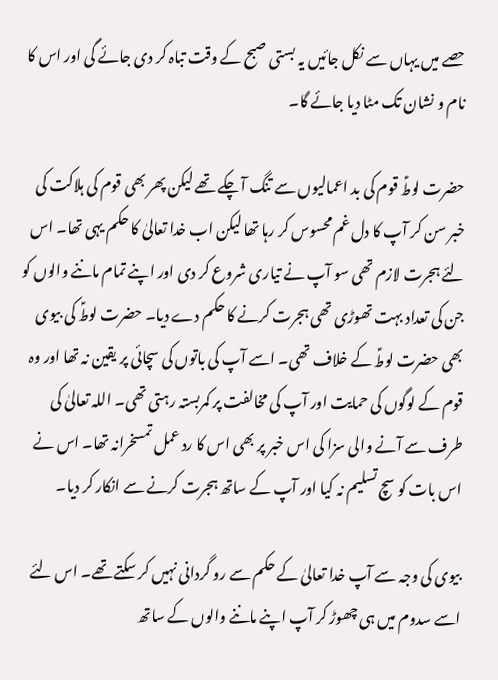حصے میں یہاں سے نکل جائیں یہ بستی صبح کے وقت تباہ کر دی جائے گی اور اس کا نام و نشان تک مٹا دیا جائے گا۔

حضرت لوطؑ قوم کی بد اعمالیوں سے تنگ آ چکے تھے لیکن پھر بھی قوم کی ہلاکت کی خبر سن کر آپ کا دل غم محسوس کر رہا تھا لیکن اب خدا تعالیٰ کا حکم یہی تھا۔ اس لئے ہجرت لازم تھی سو آپ نے تیاری شروع کر دی اور اپنے تمام ماننے والوں کو جن کی تعداد بہت تھوڑی تھی ہجرت کرنے کا حکم دے دیا۔ حضرت لوطؑ کی بیوی بھی حضرت لوطؑ کے خلاف تھی۔ اسے آپ کی باتوں کی سچائی پر یقین نہ تھا اور وہ قوم کے لوگوں کی حمایت اور آپ کی مخالفت پر کمربستہ رہتی تھی۔ اللہ تعالیٰ کی طرف سے آنے والی سزا کی اس خبر پر بھی اس کا رد عمل تمسخرانہ تھا۔ اس نے اس بات کو سچ تسلیم نہ کیا اور آپ کے ساتھ ہجرت کرنے سے انکار کر دیا۔

بیوی کی وجہ سے آپ خدا تعالیٰ کے حکم سے رو گردانی نہیں کر سکتے تھے۔ اس لئے اسے سدوم میں ہی چھوڑ کر آپ اپنے ماننے والوں کے ساتھ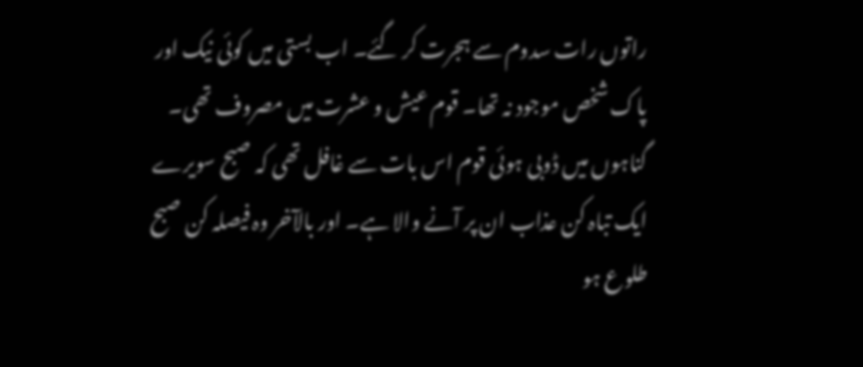راتوں رات سدوم سے ہجرت کر گئے۔ اب بستی میں کوئی نیک اور پاک شخص موجود نہ تھا۔ قوم عیش و عشرت میں مصروف تھی۔ گناہوں میں ڈوبی ہوئی قوم اس بات سے غافل تھی کہ صبح سویرے ایک تباہ کن عذاب ان پر آنے والا ہے۔ اور بالآخر وہ فیصلہ کن صبح طلوع ہو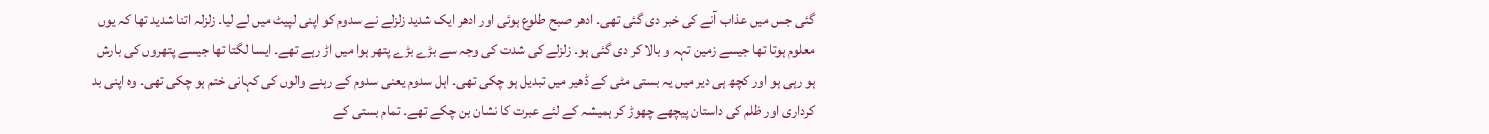گئی جس میں عذاب آنے کی خبر دی گئی تھی۔ ادھر صبح طلوع ہوئی اور ادھر ایک شدید زلزلے نے سدوم کو اپنی لپیٹ میں لے لیا۔ زلزلہ اتنا شدید تھا کہ یوں معلوم ہوتا تھا جیسے زمین تہہ و بالا کر دی گئی ہو۔ زلزلے کی شدت کی وجہ سے بڑے بڑے پتھر ہوا میں اڑ رہے تھے۔ ایسا لگتا تھا جیسے پتھروں کی بارش ہو رہی ہو اور کچھ ہی دیر میں یہ بستی مٹی کے ڈھیر میں تبدیل ہو چکی تھی۔ اہل سدوم یعنی سدوم کے رہنے والوں کی کہانی ختم ہو چکی تھی۔ وہ اپنی بد کرداری اور ظلم کی داستان پیچھے چھوڑ کر ہمیشہ کے لئے عبرت کا نشان بن چکے تھے۔ تمام بستی کے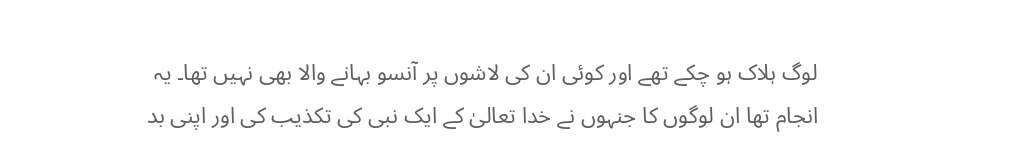لوگ ہلاک ہو چکے تھے اور کوئی ان کی لاشوں پر آنسو بہانے والا بھی نہیں تھا۔ یہ انجام تھا ان لوگوں کا جنہوں نے خدا تعالیٰ کے ایک نبی کی تکذیب کی اور اپنی بد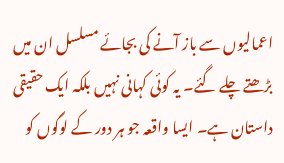اعمالیوں سے باز آنے کی بجائے مسلسل ان میں بڑھتے چلے گئے۔ یہ کوئی کہانی نہیں بلکہ ایک حقیقی داستان ہے۔ ایسا واقعہ جو ہر دور کے لوگوں کو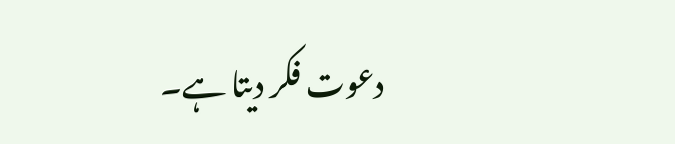دعوت فکر دیتا ہے۔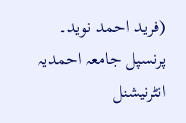(فرید احمد نوید۔ پرنسپل جامعہ احمدیہ انٹرنیشنل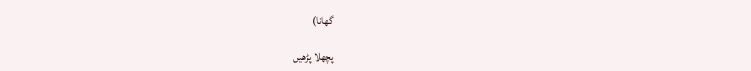گھانا)

پچھلا پڑھیں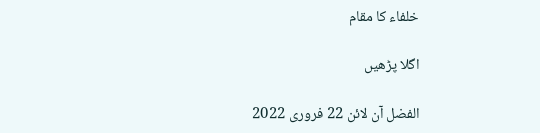خلفاء کا مقام

اگلا پڑھیں

الفضل آن لائن 22 فروری 2022